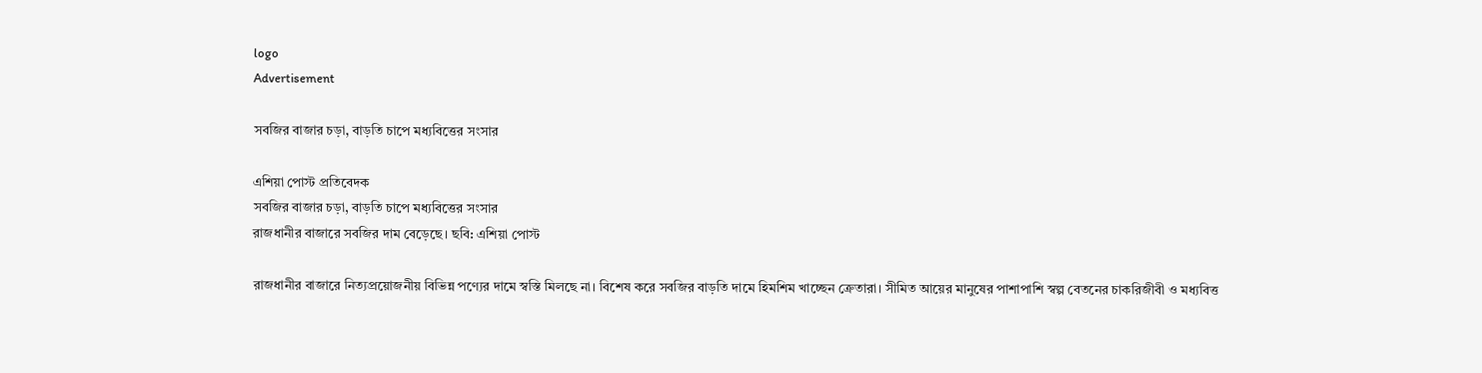logo
Advertisement

সবজির বাজার চড়া, বাড়তি চাপে মধ্যবিত্তের সংসার

এশিয়া পোস্ট প্রতিবেদক
সবজির বাজার চড়া, বাড়তি চাপে মধ্যবিত্তের সংসার
রাজধানীর বাজারে সবজির দাম বেড়েছে। ছবি: এশিয়া পোস্ট

রাজধানীর বাজারে নিত্যপ্রয়োজনীয় বিভিন্ন পণ্যের দামে স্বস্তি মিলছে না। বিশেষ করে সবজির বাড়তি দামে হিমশিম খাচ্ছেন ক্রেতারা। সীমিত আয়ের মানুষের পাশাপাশি স্বল্প বেতনের চাকরিজীবী ও মধ্যবিত্ত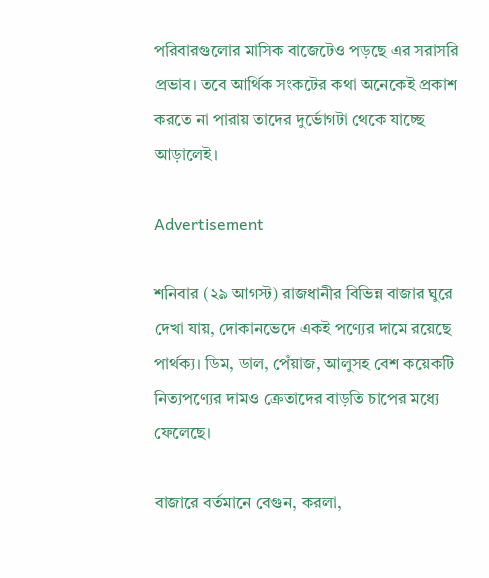পরিবারগুলোর মাসিক বাজেটেও পড়ছে এর সরাসরি প্রভাব। তবে আর্থিক সংকটের কথা অনেকেই প্রকাশ করতে না পারায় তাদের দুর্ভোগটা থেকে যাচ্ছে আড়ালেই।

Advertisement

শনিবার (২৯ আগস্ট) রাজধানীর বিভিন্ন বাজার ঘুরে দেখা যায়, দোকানভেদে একই পণ্যের দামে রয়েছে পার্থক্য। ডিম, ডাল, পেঁয়াজ, আলুসহ বেশ কয়েকটি নিত্যপণ্যের দামও ক্রেতাদের বাড়তি চাপের মধ্যে ফেলেছে।

বাজারে বর্তমানে বেগুন, করলা,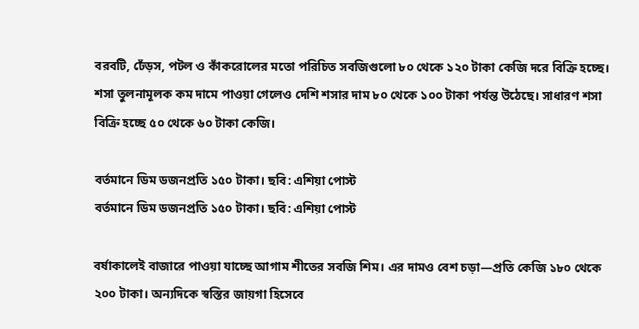বরবটি, ঢেঁড়স, পটল ও কাঁকরোলের মতো পরিচিত সবজিগুলো ৮০ থেকে ১২০ টাকা কেজি দরে বিক্রি হচ্ছে। শসা তুলনামূলক কম দামে পাওয়া গেলেও দেশি শসার দাম ৮০ থেকে ১০০ টাকা পর্যন্ত উঠেছে। সাধারণ শসা বিক্রি হচ্ছে ৫০ থেকে ৬০ টাকা কেজি।

বর্তমানে ডিম ডজনপ্রতি ১৫০ টাকা। ছবি: এশিয়া পোস্ট
বর্তমানে ডিম ডজনপ্রতি ১৫০ টাকা। ছবি: এশিয়া পোস্ট

বর্ষাকালেই বাজারে পাওয়া যাচ্ছে আগাম শীতের সবজি শিম। এর দামও বেশ চড়া—প্রতি কেজি ১৮০ থেকে ২০০ টাকা। অন্যদিকে স্বস্তির জায়গা হিসেবে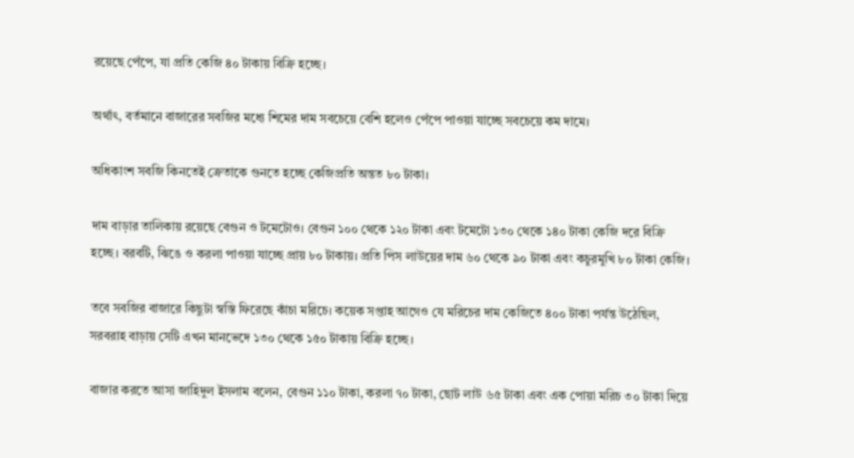রয়েছে পেঁপে, যা প্রতি কেজি ৪০ টাকায় বিক্রি হচ্ছে।

অর্থাৎ, বর্তমানে বাজারের সবজির মধ্যে শিমের দাম সবচেয়ে বেশি হলেও পেঁপে পাওয়া যাচ্ছে সবচেয়ে কম দামে।

অধিকাংশ সবজি কিনতেই ক্রেতাকে গুনতে হচ্ছে কেজিপ্রতি অন্তত ৮০ টাকা।

দাম বাড়ার তালিকায় রয়েছে বেগুন ও টমেটোও। বেগুন ১০০ থেকে ১২০ টাকা এবং টমেটো ১৩০ থেকে ১৪০ টাকা কেজি দরে বিক্রি হচ্ছে। বরবটি, ঝিঙে ও করলা পাওয়া যাচ্ছে প্রায় ৮০ টাকায়। প্রতি পিস লাউয়ের দাম ৬০ থেকে ৯০ টাকা এবং কচুরমুখি ৮০ টাকা কেজি।

তবে সবজির বাজারে কিছুটা স্বস্তি ফিরেছে কাঁচা মরিচে। কয়েক সপ্তাহ আগেও যে মরিচের দাম কেজিতে ৪০০ টাকা পর্যন্ত উঠেছিল, সরবরাহ বাড়ায় সেটি এখন মানভেদে ১৩০ থেকে ১৫০ টাকায় বিক্রি হচ্ছে।

বাজার করতে আসা জাহিদুল ইসলাম বলেন, বেগুন ১১০ টাকা, করলা ৭০ টাকা, ছোট লাউ ৬৫ টাকা এবং এক পোয়া মরিচ ৩০ টাকা দিয়ে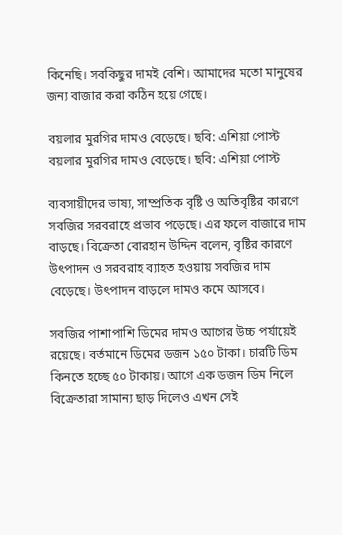কিনেছি। সবকিছুর দামই বেশি। আমাদের মতো মানুষের জন্য বাজার করা কঠিন হয়ে গেছে।

বয়লার মুরগির দামও বেড়েছে। ছবি: এশিয়া পোস্ট
বয়লার মুরগির দামও বেড়েছে। ছবি: এশিয়া পোস্ট

ব্যবসায়ীদের ভাষ্য, সাম্প্রতিক বৃষ্টি ও অতিবৃষ্টির কারণে সবজির সরবরাহে প্রভাব পড়েছে। এর ফলে বাজারে দাম বাড়ছে। বিক্রেতা বোরহান উদ্দিন বলেন, বৃষ্টির কারণে উৎপাদন ও সরবরাহ ব্যাহত হওয়ায় সবজির দাম বেড়েছে। উৎপাদন বাড়লে দামও কমে আসবে।

সবজির পাশাপাশি ডিমের দামও আগের উচ্চ পর্যায়েই রয়েছে। বর্তমানে ডিমের ডজন ১৫০ টাকা। চারটি ডিম কিনতে হচ্ছে ৫০ টাকায়। আগে এক ডজন ডিম নিলে বিক্রেতারা সামান্য ছাড় দিলেও এখন সেই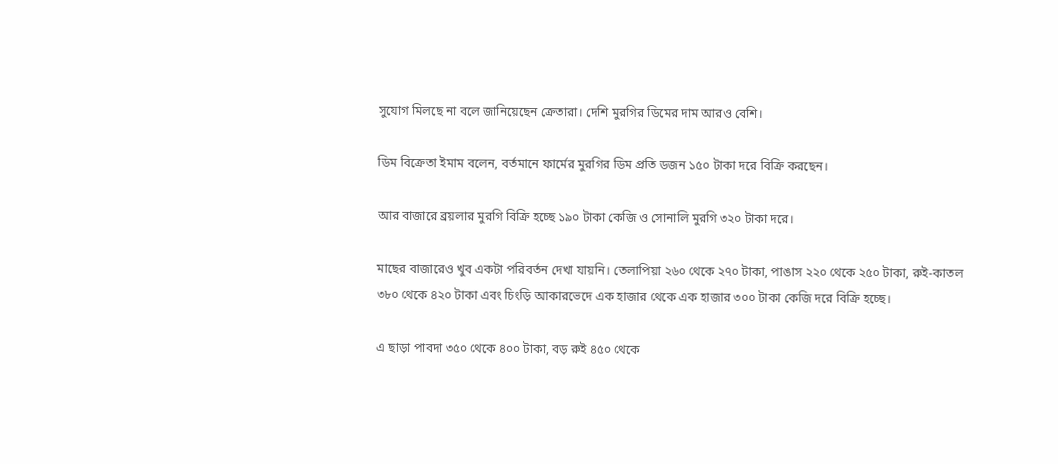সুযোগ মিলছে না বলে জানিয়েছেন ক্রেতারা। দেশি মুরগির ডিমের দাম আরও বেশি।

ডিম বিক্রেতা ইমাম বলেন, বর্তমানে ফার্মের মুরগির ডিম প্রতি ডজন ১৫০ টাকা দরে বিক্রি করছেন।

আর বাজারে ব্রয়লার মুরগি বিক্রি হচ্ছে ১৯০ টাকা কেজি ও সোনালি মুরগি ৩২০ টাকা দরে।

মাছের বাজারেও খুব একটা পরিবর্তন দেখা যায়নি। তেলাপিয়া ২৬০ থেকে ২৭০ টাকা, পাঙাস ২২০ থেকে ২৫০ টাকা, রুই-কাতল ৩৮০ থেকে ৪২০ টাকা এবং চিংড়ি আকারভেদে এক হাজার থেকে এক হাজার ৩০০ টাকা কেজি দরে বিক্রি হচ্ছে।

এ ছাড়া পাবদা ৩৫০ থেকে ৪০০ টাকা, বড় রুই ৪৫০ থেকে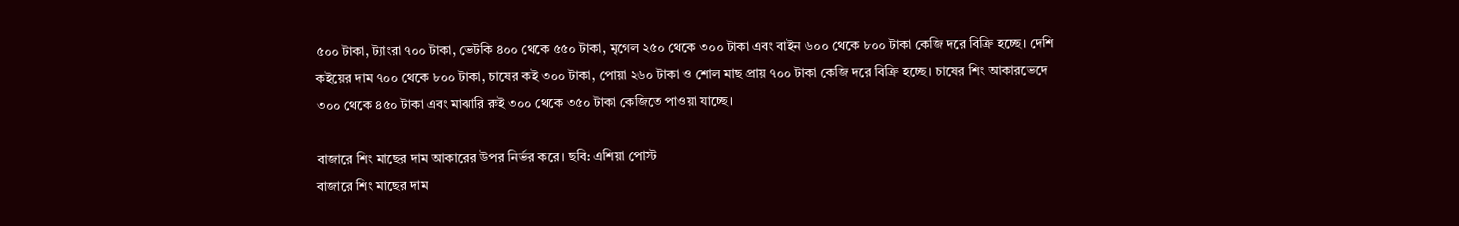৫০০ টাকা, ট্যাংরা ৭০০ টাকা, ভেটকি ৪০০ থেকে ৫৫০ টাকা, মৃগেল ২৫০ থেকে ৩০০ টাকা এবং বাইন ৬০০ থেকে ৮০০ টাকা কেজি দরে বিক্রি হচ্ছে। দেশি কইয়ের দাম ৭০০ থেকে ৮০০ টাকা, চাষের কই ৩০০ টাকা, পোয়া ২৬০ টাকা ও শোল মাছ প্রায় ৭০০ টাকা কেজি দরে বিক্রি হচ্ছে। চাষের শিং আকারভেদে ৩০০ থেকে ৪৫০ টাকা এবং মাঝারি রুই ৩০০ থেকে ৩৫০ টাকা কেজিতে পাওয়া যাচ্ছে।

বাজারে শিং মাছের দাম আকারের উপর নির্ভর করে। ছবি: এশিয়া পোস্ট
বাজারে শিং মাছের দাম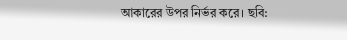আকারের উপর নির্ভর করে। ছবি: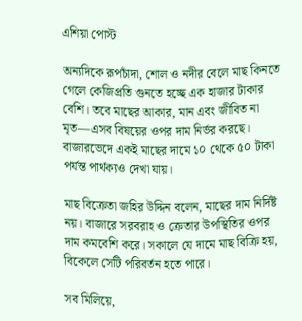এশিয়া পোস্ট

অন্যদিকে রূপচাঁদা, শোল ও নদীর বেলে মাছ কিনতে গেলে কেজিপ্রতি গুনতে হচ্ছে এক হাজার টাকার বেশি। তবে মাছের আকার, মান এবং জীবিত না মৃত—এসব বিষয়ের ওপর দাম নির্ভর করছে। বাজারভেদে একই মাছের দামে ১০ থেকে ৫০ টাকা পর্যন্ত পার্থক্যও দেখা যায়।

মাছ বিক্রেতা জহির উদ্দিন বলেন, মাছের দাম নির্দিষ্ট নয়। বাজারে সরবরাহ ও ক্রেতার উপস্থিতির ওপর দাম কমবেশি করে। সকালে যে দামে মাছ বিক্রি হয়, বিকেলে সেটি পরিবর্তন হতে পারে।

সব মিলিয়ে,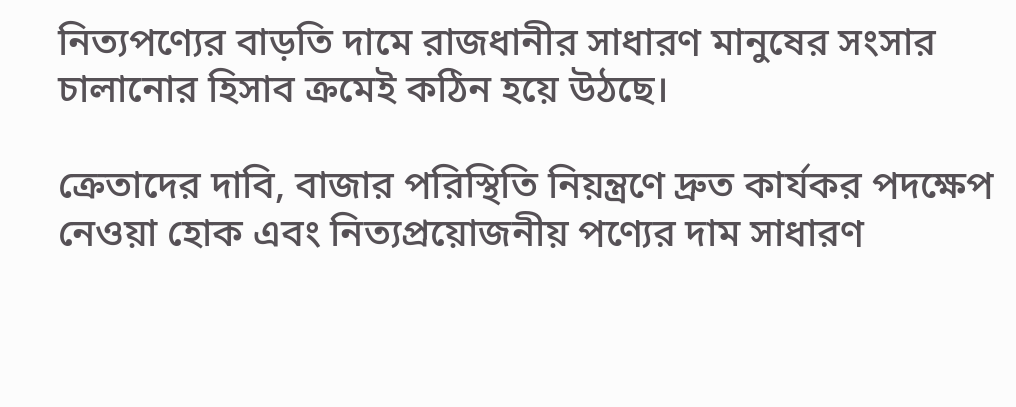নিত্যপণ্যের বাড়তি দামে রাজধানীর সাধারণ মানুষের সংসার চালানোর হিসাব ক্রমেই কঠিন হয়ে উঠছে।

ক্রেতাদের দাবি, বাজার পরিস্থিতি নিয়ন্ত্রণে দ্রুত কার্যকর পদক্ষেপ নেওয়া হোক এবং নিত্যপ্রয়োজনীয় পণ্যের দাম সাধারণ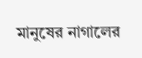মানুষের নাগালের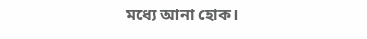মধ্যে আনা হোক।